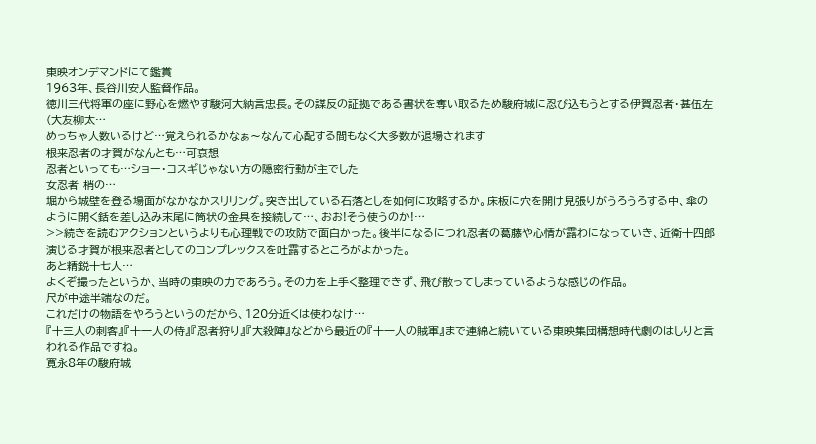東映オンデマンドにて鑑賞
1963年、長谷川安人監督作品。
徳川三代将軍の座に野心を燃やす駿河大納言忠長。その謀反の証拠である書状を奪い取るため駿府城に忍び込もうとする伊賀忍者・甚伍左(大友柳太…
めっちゃ人数いるけど…覚えられるかなぁ〜なんて心配する間もなく大多数が退場されます
根来忍者の才賀がなんとも…可哀想
忍者といっても…ショー・コスギじゃない方の隠密行動が主でした
女忍者 梢の…
堀から城壁を登る場面がなかなかスリリング。突き出している石落としを如何に攻略するか。床板に穴を開け見張りがうろうろする中、傘のように開く銛を差し込み末尾に筒状の金具を接続して…、おお!そう使うのか!…
>>続きを読むアクションというよりも心理戦での攻防で面白かった。後半になるにつれ忍者の葛藤や心情が露わになっていき、近衛十四郎演じる才賀が根来忍者としてのコンプレックスを吐露するところがよかった。
あと精鋭十七人…
よくぞ撮ったというか、当時の東映の力であろう。その力を上手く整理できず、飛び散ってしまっているような感じの作品。
尺が中途半端なのだ。
これだけの物語をやろうというのだから、120分近くは使わなけ…
『十三人の刺客』『十一人の侍』『忍者狩り』『大殺陣』などから最近の『十一人の賊軍』まで連綿と続いている東映集団構想時代劇のはしりと言われる作品ですね。
寛永8年の駿府城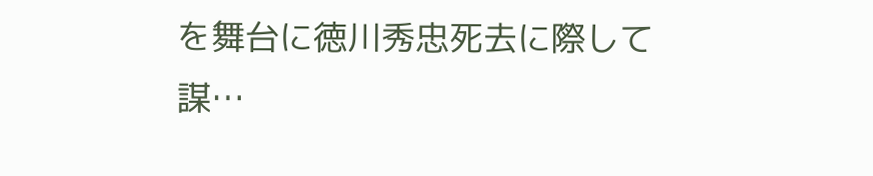を舞台に徳川秀忠死去に際して謀…